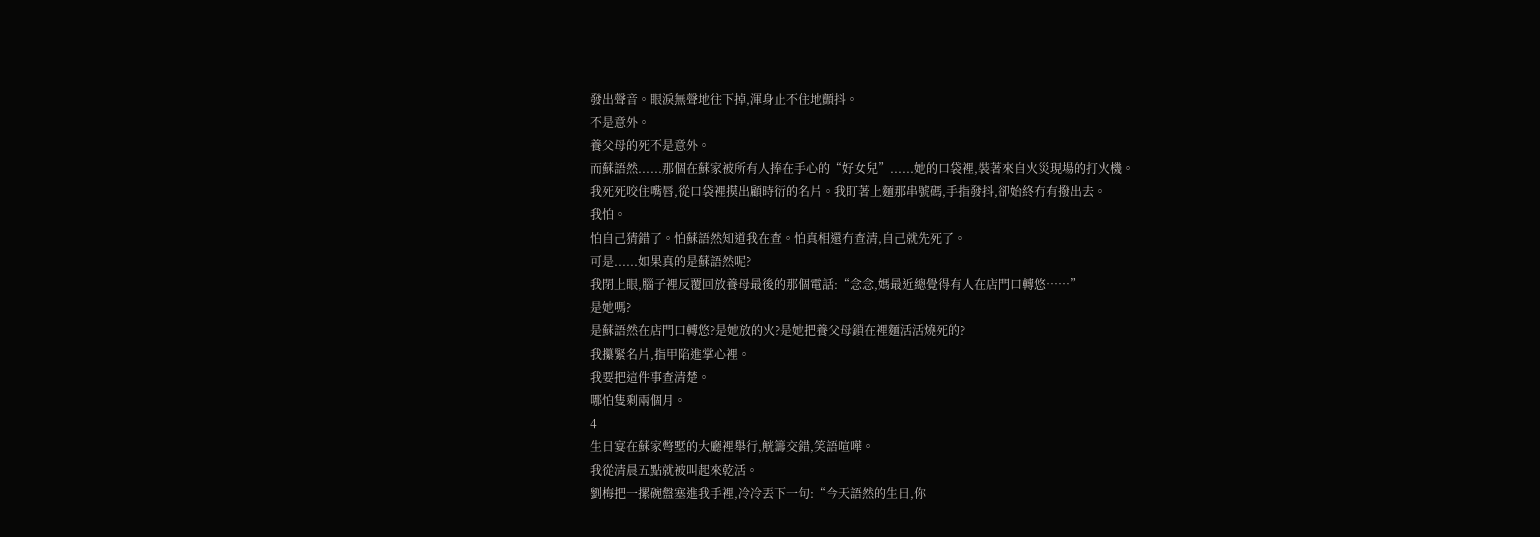發出聲音。眼淚無聲地往下掉,渾身止不住地顫抖。
不是意外。
養父母的死不是意外。
而蘇語然......那個在蘇家被所有人捧在手心的“好女兒”......她的口袋裡,裝著來自火災現場的打火機。
我死死咬住嘴唇,從口袋裡摸出顧時衍的名片。我盯著上麵那串號碼,手指發抖,卻始終冇有撥出去。
我怕。
怕自己猜錯了。怕蘇語然知道我在查。怕真相還冇查清,自己就先死了。
可是......如果真的是蘇語然呢?
我閉上眼,腦子裡反覆回放養母最後的那個電話:“念念,媽最近總覺得有人在店門口轉悠……”
是她嗎?
是蘇語然在店門口轉悠?是她放的火?是她把養父母鎖在裡麵活活燒死的?
我攥緊名片,指甲陷進掌心裡。
我要把這件事查清楚。
哪怕隻剩兩個月。
4
生日宴在蘇家彆墅的大廳裡舉行,觥籌交錯,笑語喧嘩。
我從清晨五點就被叫起來乾活。
劉梅把一摞碗盤塞進我手裡,冷冷丟下一句:“今天語然的生日,你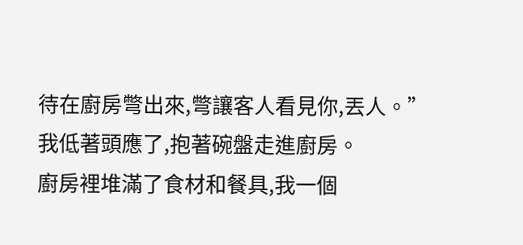待在廚房彆出來,彆讓客人看見你,丟人。”
我低著頭應了,抱著碗盤走進廚房。
廚房裡堆滿了食材和餐具,我一個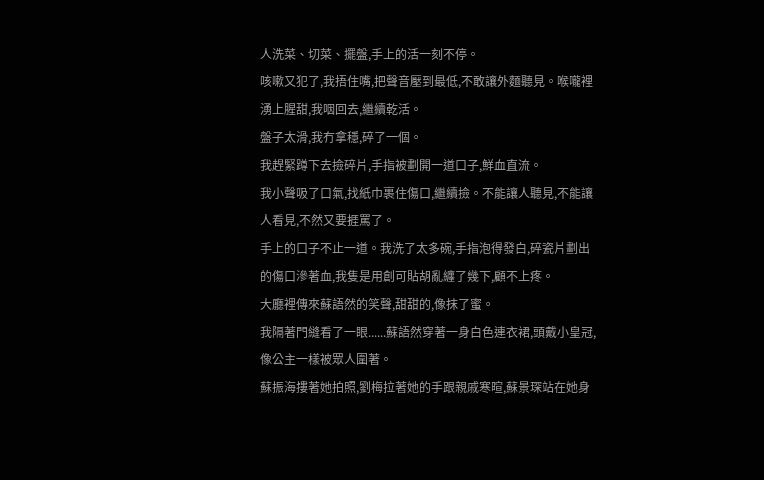人洗菜、切菜、擺盤,手上的活一刻不停。
咳嗽又犯了,我捂住嘴,把聲音壓到最低,不敢讓外麵聽見。喉嚨裡湧上腥甜,我咽回去,繼續乾活。
盤子太滑,我冇拿穩,碎了一個。
我趕緊蹲下去撿碎片,手指被劃開一道口子,鮮血直流。
我小聲吸了口氣,找紙巾裹住傷口,繼續撿。不能讓人聽見,不能讓人看見,不然又要捱罵了。
手上的口子不止一道。我洗了太多碗,手指泡得發白,碎瓷片劃出的傷口滲著血,我隻是用創可貼胡亂纏了幾下,顧不上疼。
大廳裡傳來蘇語然的笑聲,甜甜的,像抹了蜜。
我隔著門縫看了一眼......蘇語然穿著一身白色連衣裙,頭戴小皇冠,像公主一樣被眾人圍著。
蘇振海摟著她拍照,劉梅拉著她的手跟親戚寒暄,蘇景琛站在她身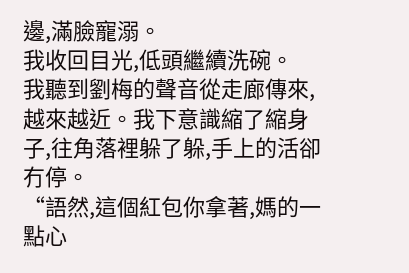邊,滿臉寵溺。
我收回目光,低頭繼續洗碗。
我聽到劉梅的聲音從走廊傳來,越來越近。我下意識縮了縮身子,往角落裡躲了躲,手上的活卻冇停。
“語然,這個紅包你拿著,媽的一點心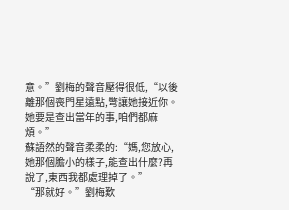意。”劉梅的聲音壓得很低,“以後離那個喪門星遠點,彆讓她接近你。她要是查出當年的事,咱們都麻煩。”
蘇語然的聲音柔柔的:“媽,您放心,她那個膽小的樣子,能查出什麼?再說了,東西我都處理掉了。”
“那就好。”劉梅歎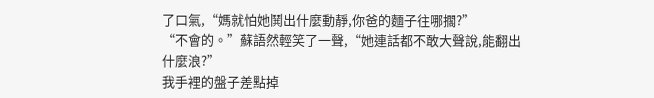了口氣,“媽就怕她鬨出什麼動靜,你爸的麵子往哪擱?”
“不會的。”蘇語然輕笑了一聲,“她連話都不敢大聲說,能翻出什麼浪?”
我手裡的盤子差點掉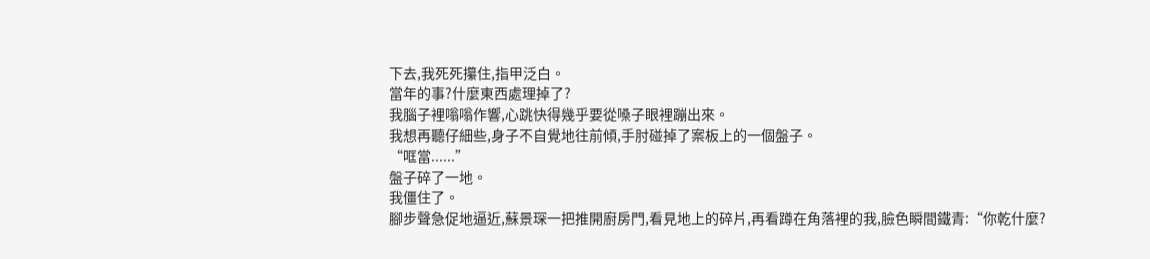下去,我死死攥住,指甲泛白。
當年的事?什麼東西處理掉了?
我腦子裡嗡嗡作響,心跳快得幾乎要從嗓子眼裡蹦出來。
我想再聽仔細些,身子不自覺地往前傾,手肘碰掉了案板上的一個盤子。
“哐當......”
盤子碎了一地。
我僵住了。
腳步聲急促地逼近,蘇景琛一把推開廚房門,看見地上的碎片,再看蹲在角落裡的我,臉色瞬間鐵青:“你乾什麼?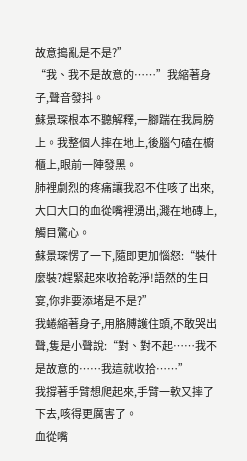故意搗亂是不是?”
“我、我不是故意的……”我縮著身子,聲音發抖。
蘇景琛根本不聽解釋,一腳踹在我肩膀上。我整個人摔在地上,後腦勺磕在櫥櫃上,眼前一陣發黑。
肺裡劇烈的疼痛讓我忍不住咳了出來,大口大口的血從嘴裡湧出,濺在地磚上,觸目驚心。
蘇景琛愣了一下,隨即更加惱怒:“裝什麼裝?趕緊起來收拾乾淨!語然的生日宴,你非要添堵是不是?”
我蜷縮著身子,用胳膊護住頭,不敢哭出聲,隻是小聲說:“對、對不起……我不是故意的……我這就收拾……”
我撐著手臂想爬起來,手臂一軟又摔了下去,咳得更厲害了。
血從嘴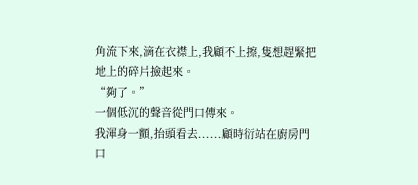角流下來,滴在衣襟上,我顧不上擦,隻想趕緊把地上的碎片撿起來。
“夠了。”
一個低沉的聲音從門口傳來。
我渾身一顫,抬頭看去......顧時衍站在廚房門口